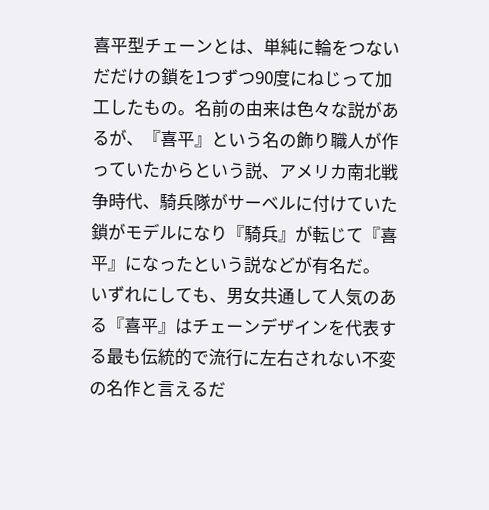喜平型チェーンとは、単純に輪をつないだだけの鎖を1つずつ90度にねじって加工したもの。名前の由来は色々な説があるが、『喜平』という名の飾り職人が作っていたからという説、アメリカ南北戦争時代、騎兵隊がサーベルに付けていた鎖がモデルになり『騎兵』が転じて『喜平』になったという説などが有名だ。
いずれにしても、男女共通して人気のある『喜平』はチェーンデザインを代表する最も伝統的で流行に左右されない不変の名作と言えるだ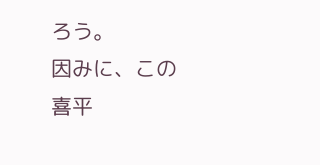ろう。
因みに、この喜平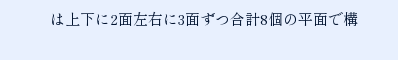は上下に2面左右に3面ずつ合計8個の平面で構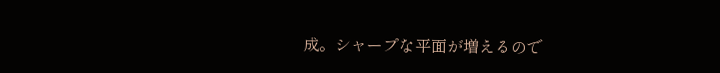成。シャープな平面が増えるので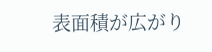表面積が広がり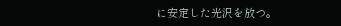に安定した光沢を放つ。